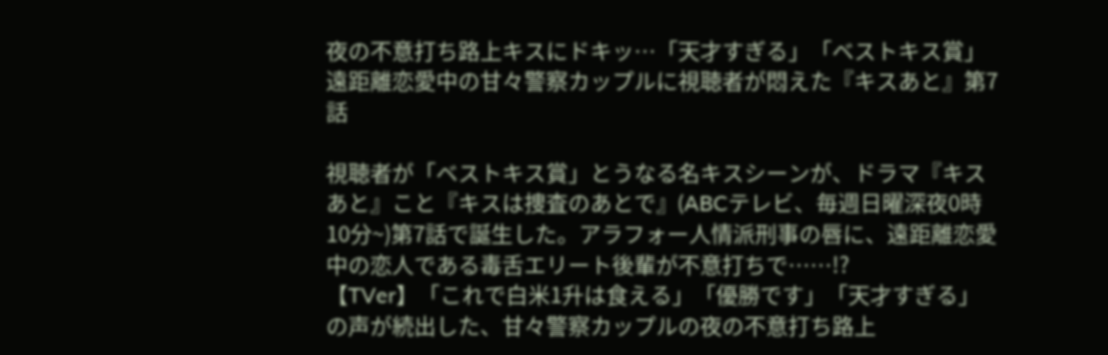夜の不意打ち路上キスにドキッ…「天才すぎる」「ベストキス賞」遠距離恋愛中の甘々警察カップルに視聴者が悶えた『キスあと』第7話

視聴者が「ベストキス賞」とうなる名キスシーンが、ドラマ『キスあと』こと『キスは捜査のあとで』(ABCテレビ、毎週日曜深夜0時10分~)第7話で誕生した。アラフォー人情派刑事の唇に、遠距離恋愛中の恋人である毒舌エリート後輩が不意打ちで……!?
【TVer】「これで白米1升は食える」「優勝です」「天才すぎる」の声が続出した、甘々警察カップルの夜の不意打ち路上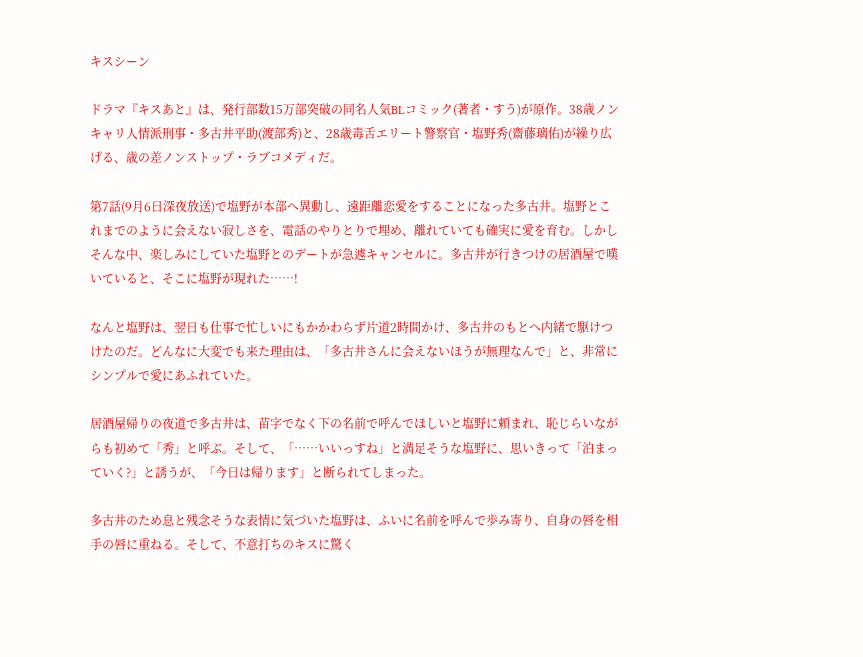キスシーン

ドラマ『キスあと』は、発行部数15万部突破の同名人気BLコミック(著者・すう)が原作。38歳ノンキャリ人情派刑事・多古井平助(渡部秀)と、28歳毒舌エリート警察官・塩野秀(齋藤璃佑)が繰り広げる、歳の差ノンストップ・ラブコメディだ。

第7話(9月6日深夜放送)で塩野が本部へ異動し、遠距離恋愛をすることになった多古井。塩野とこれまでのように会えない寂しさを、電話のやりとりで埋め、離れていても確実に愛を育む。しかしそんな中、楽しみにしていた塩野とのデートが急遽キャンセルに。多古井が行きつけの居酒屋で嘆いていると、そこに塩野が現れた……!

なんと塩野は、翌日も仕事で忙しいにもかかわらず片道2時間かけ、多古井のもとへ内緒で駆けつけたのだ。どんなに大変でも来た理由は、「多古井さんに会えないほうが無理なんで」と、非常にシンプルで愛にあふれていた。

居酒屋帰りの夜道で多古井は、苗字でなく下の名前で呼んでほしいと塩野に頼まれ、恥じらいながらも初めて「秀」と呼ぶ。そして、「……いいっすね」と満足そうな塩野に、思いきって「泊まっていく?」と誘うが、「今日は帰ります」と断られてしまった。

多古井のため息と残念そうな表情に気づいた塩野は、ふいに名前を呼んで歩み寄り、自身の唇を相手の唇に重ねる。そして、不意打ちのキスに驚く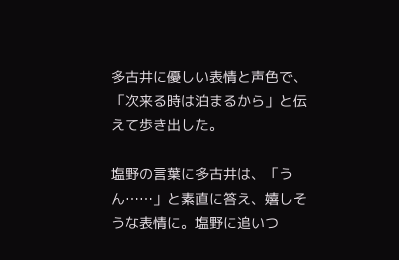多古井に優しい表情と声色で、「次来る時は泊まるから」と伝えて歩き出した。

塩野の言葉に多古井は、「うん……」と素直に答え、嬉しそうな表情に。塩野に追いつ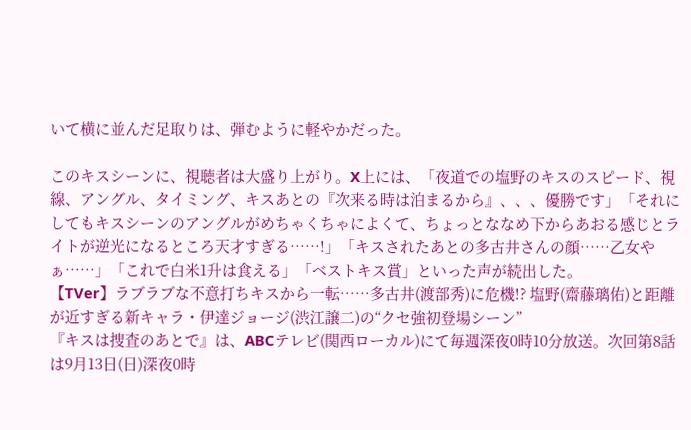いて横に並んだ足取りは、弾むように軽やかだった。

このキスシーンに、視聴者は大盛り上がり。X上には、「夜道での塩野のキスのスピード、視線、アングル、タイミング、キスあとの『次来る時は泊まるから』、、、優勝です」「それにしてもキスシーンのアングルがめちゃくちゃによくて、ちょっとななめ下からあおる感じとライトが逆光になるところ天才すぎる……!」「キスされたあとの多古井さんの顔……乙女やぁ……」「これで白米1升は食える」「ベストキス賞」といった声が続出した。
【TVer】ラブラブな不意打ちキスから一転……多古井(渡部秀)に危機!? 塩野(齋藤璃佑)と距離が近すぎる新キャラ・伊達ジョージ(渋江譲二)の“クセ強初登場シーン”
『キスは捜査のあとで』は、ABCテレビ(関西ローカル)にて毎週深夜0時10分放送。次回第8話は9月13日(日)深夜0時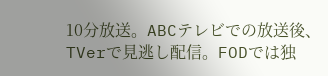10分放送。ABCテレビでの放送後、TVerで見逃し配信。FODでは独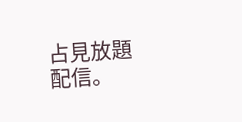占見放題配信。